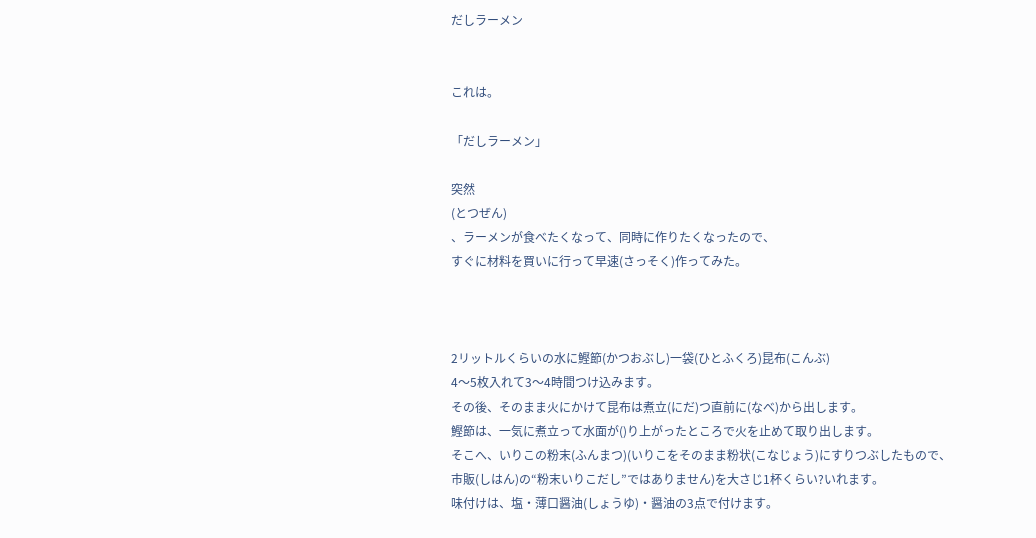だしラーメン


これは。

「だしラーメン」

突然
(とつぜん)
、ラーメンが食べたくなって、同時に作りたくなったので、
すぐに材料を買いに行って早速(さっそく)作ってみた。



2リットルくらいの水に鰹節(かつおぶし)一袋(ひとふくろ)昆布(こんぶ)
4〜5枚入れて3〜4時間つけ込みます。
その後、そのまま火にかけて昆布は煮立(にだ)つ直前に(なべ)から出します。
鰹節は、一気に煮立って水面が()り上がったところで火を止めて取り出します。
そこへ、いりこの粉末(ふんまつ)(いりこをそのまま粉状(こなじょう)にすりつぶしたもので、
市販(しはん)の“粉末いりこだし”ではありません)を大さじ1杯くらい?いれます。
味付けは、塩・薄口醤油(しょうゆ)・醤油の3点で付けます。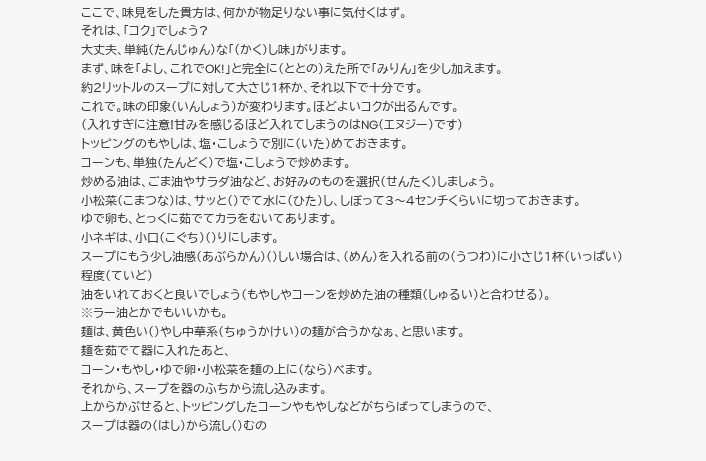ここで、味見をした貴方は、何かが物足りない事に気付くはず。
それは、「コク」でしょう?
大丈夫、単純(たんじゅん)な「(かく)し味」がります。
まず、味を「よし、これでOK!」と完全に(ととの)えた所で「みりん」を少し加えます。
約2リットルのスープに対して大さじ1杯か、それ以下で十分です。
これで。味の印象(いんしょう)が変わります。ほどよいコクが出るんです。
(入れすぎに注意!甘みを感じるほど入れてしまうのはNG(エヌジー)です)
トッピングのもやしは、塩・こしょうで別に(いた)めておきます。
コーンも、単独(たんどく)で塩・こしょうで炒めます。
炒める油は、ごま油やサラダ油など、お好みのものを選択(せんたく)しましょう。
小松菜(こまつな)は、サッと()でて水に(ひた)し、しぼって3〜4センチくらいに切っておきます。
ゆで卵も、とっくに茹でてカラをむいてあります。
小ネギは、小口(こぐち)()りにします。
スープにもう少し油感(あぶらかん)()しい場合は、(めん)を入れる前の(うつわ)に小さじ1杯(いっぱい)程度(ていど)
油をいれておくと良いでしょう(もやしやコーンを炒めた油の種類(しゅるい)と合わせる)。
※ラー油とかでもいいかも。
麺は、黄色い()やし中華系(ちゅうかけい)の麺が合うかなぁ、と思います。
麺を茹でて器に入れたあと、
コーン・もやし・ゆで卵・小松菜を麺の上に(なら)べます。
それから、スープを器のふちから流し込みます。
上からかぶせると、トッピングしたコーンやもやしなどがちらばってしまうので、
スープは器の(はし)から流し()むの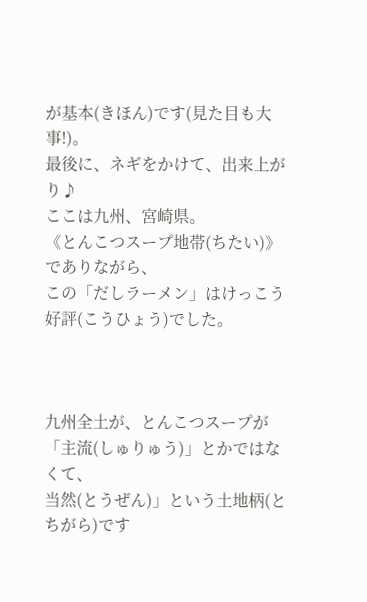が基本(きほん)です(見た目も大事!)。
最後に、ネギをかけて、出来上がり♪
ここは九州、宮崎県。
《とんこつスープ地帯(ちたい)》でありながら、
この「だしラーメン」はけっこう好評(こうひょう)でした。



九州全土が、とんこつスープが「主流(しゅりゅう)」とかではなくて、
当然(とうぜん)」という土地柄(とちがら)です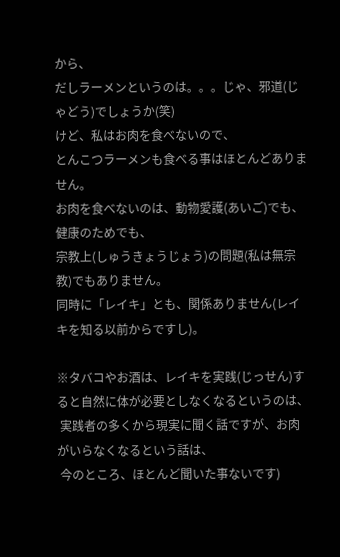から、
だしラーメンというのは。。。じゃ、邪道(じゃどう)でしょうか(笑)
けど、私はお肉を食べないので、
とんこつラーメンも食べる事はほとんどありません。
お肉を食べないのは、動物愛護(あいご)でも、健康のためでも、
宗教上(しゅうきょうじょう)の問題(私は無宗教)でもありません。
同時に「レイキ」とも、関係ありません(レイキを知る以前からですし)。

※タバコやお酒は、レイキを実践(じっせん)すると自然に体が必要としなくなるというのは、
 実践者の多くから現実に聞く話ですが、お肉がいらなくなるという話は、
 今のところ、ほとんど聞いた事ないです)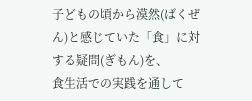子どもの頃から漠然(ばくぜん)と感じていた「食」に対する疑問(ぎもん)を、
食生活での実践を通して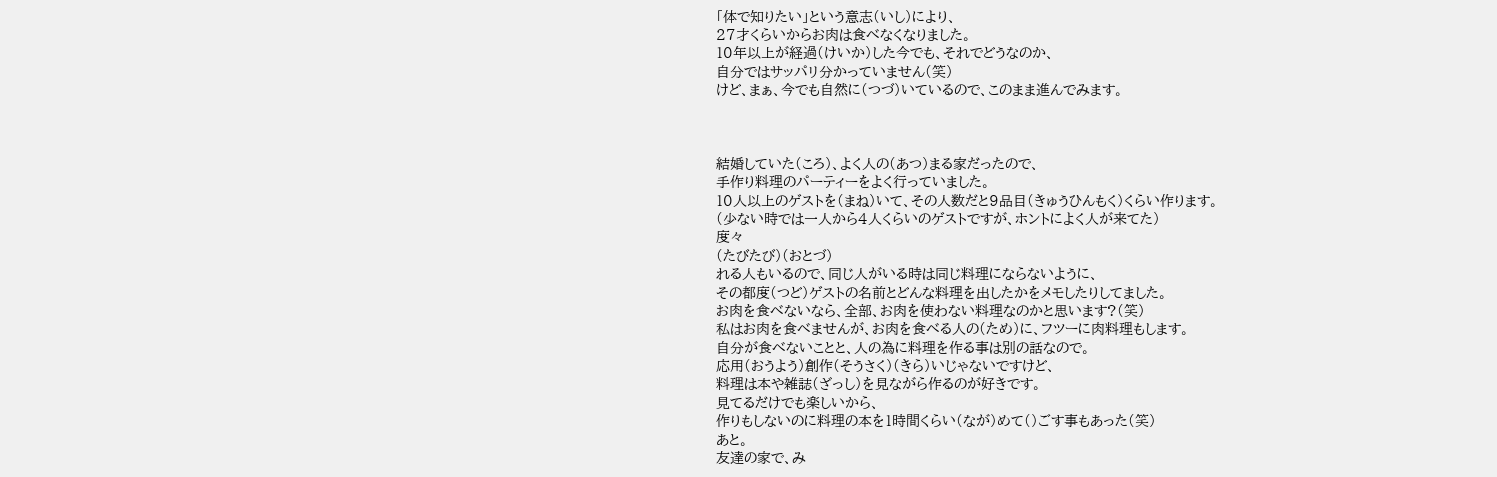「体で知りたい」という意志(いし)により、
27才くらいからお肉は食べなくなりました。
10年以上が経過(けいか)した今でも、それでどうなのか、
自分ではサッパリ分かっていません(笑)
けど、まぁ、今でも自然に(つづ)いているので、このまま進んでみます。



結婚していた(ころ)、よく人の(あつ)まる家だったので、
手作り料理のパーティーをよく行っていました。
10人以上のゲストを(まね)いて、その人数だと9品目(きゅうひんもく)くらい作ります。
(少ない時では一人から4人くらいのゲストですが、ホントによく人が来てた)
度々
(たびたび)(おとづ)
れる人もいるので、同じ人がいる時は同じ料理にならないように、
その都度(つど)ゲストの名前とどんな料理を出したかをメモしたりしてました。
お肉を食べないなら、全部、お肉を使わない料理なのかと思います?(笑)
私はお肉を食べませんが、お肉を食べる人の(ため)に、フツーに肉料理もします。
自分が食べないことと、人の為に料理を作る事は別の話なので。
応用(おうよう)創作(そうさく)(きら)いじゃないですけど、
料理は本や雑誌(ざっし)を見ながら作るのが好きです。
見てるだけでも楽しいから、
作りもしないのに料理の本を1時間くらい(なが)めて()ごす事もあった(笑)
あと。
友達の家で、み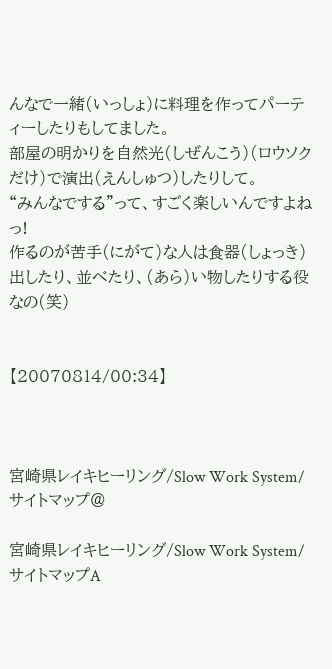んなで一緒(いっしょ)に料理を作ってパーティーしたりもしてました。
部屋の明かりを自然光(しぜんこう)(ロウソクだけ)で演出(えんしゅつ)したりして。
“みんなでする”って、すごく楽しいんですよねっ!
作るのが苦手(にがて)な人は食器(しょっき)出したり、並べたり、(あら)い物したりする役なの(笑)


【20070814/00:34】



宮崎県レイキヒーリング/Slow Work System/サイトマップ@

宮崎県レイキヒーリング/Slow Work System/サイトマップA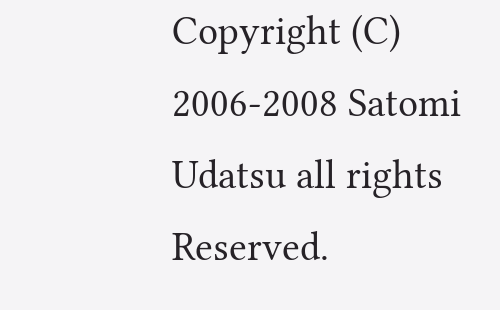Copyright (C) 2006-2008 Satomi Udatsu all rights Reserved.